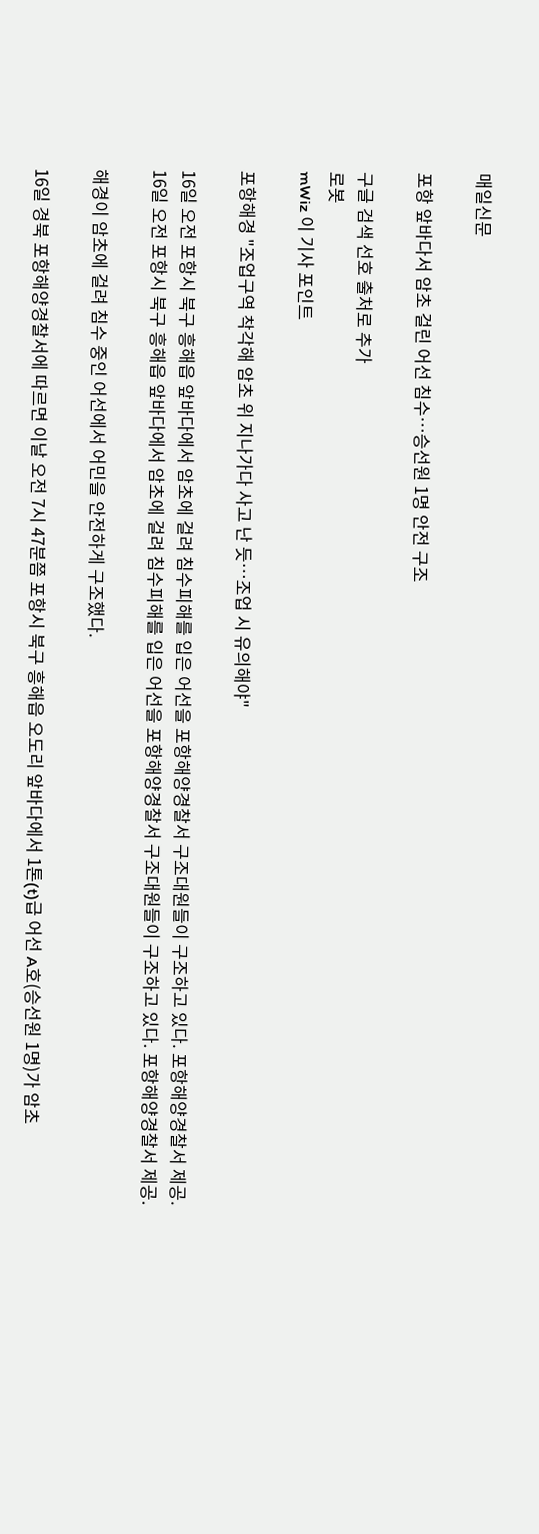매일신문

포항 앞바다서 암초 걸린 어선 침수…승선원 1명 안전 구조

구글 검색 선호 출처로 추가
로봇
mWiz 이 기사 포인트

포항해경 "조업구역 착각해 암초 위 지나가다 사고 난 듯…조업 시 유의해야"

16일 오전 포항시 북구 흥해읍 앞바다에서 암초에 걸려 침수피해를 입은 어선을 포항해양경찰서 구조대원들이 구조하고 있다. 포항해양경찰서 제공.
16일 오전 포항시 북구 흥해읍 앞바다에서 암초에 걸려 침수피해를 입은 어선을 포항해양경찰서 구조대원들이 구조하고 있다. 포항해양경찰서 제공.

해경이 암초에 걸려 침수 중인 어선에서 어민을 안전하게 구조했다.

16일 경북 포항해양경찰서에 따르면 이날 오전 7시 47분쯤 포항시 북구 흥해읍 오도리 앞바다에서 1톤(t)급 어선 A호(승선원 1명)가 암초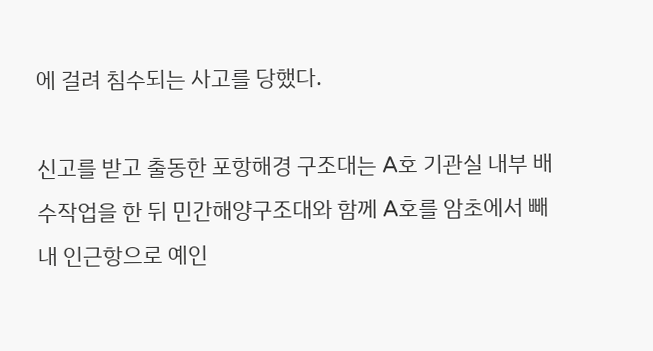에 걸려 침수되는 사고를 당했다.

신고를 받고 출동한 포항해경 구조대는 A호 기관실 내부 배수작업을 한 뒤 민간해양구조대와 함께 A호를 암초에서 빼내 인근항으로 예인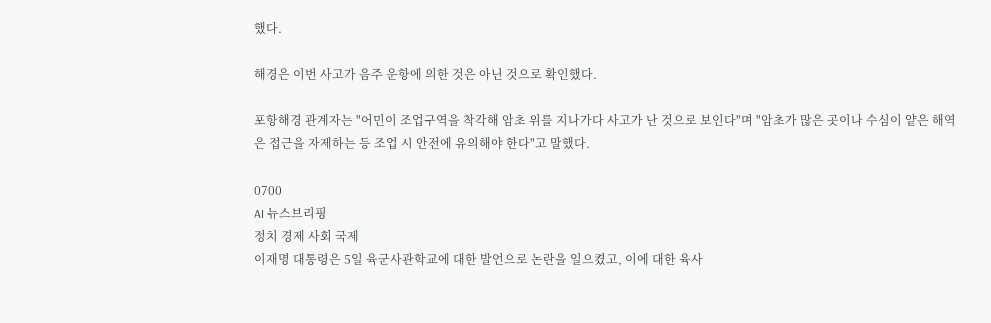했다.

해경은 이번 사고가 음주 운항에 의한 것은 아닌 것으로 확인했다.

포항해경 관계자는 "어민이 조업구역을 착각해 암초 위를 지나가다 사고가 난 것으로 보인다"며 "암초가 많은 곳이나 수심이 얕은 해역은 접근을 자제하는 등 조업 시 안전에 유의해야 한다"고 말했다.

0700
AI 뉴스브리핑
정치 경제 사회 국제
이재명 대통령은 5일 육군사관학교에 대한 발언으로 논란을 일으켰고, 이에 대한 육사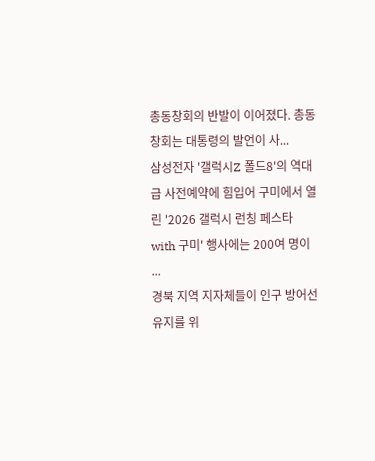총동창회의 반발이 이어졌다. 총동창회는 대통령의 발언이 사...
삼성전자 '갤럭시Z 폴드8'의 역대급 사전예약에 힘입어 구미에서 열린 '2026 갤럭시 런칭 페스타 with 구미' 행사에는 200여 명이 ...
경북 지역 지자체들이 인구 방어선 유지를 위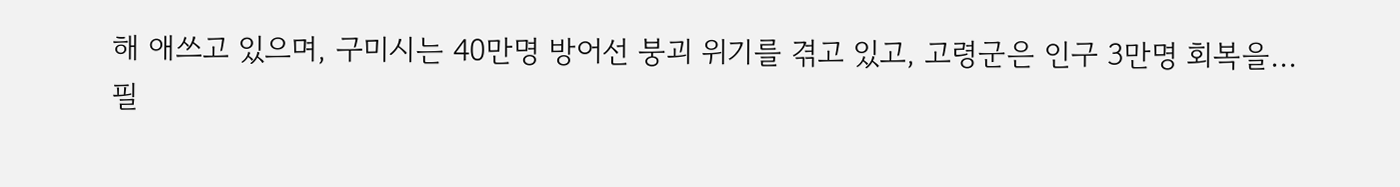해 애쓰고 있으며, 구미시는 40만명 방어선 붕괴 위기를 겪고 있고, 고령군은 인구 3만명 회복을...
필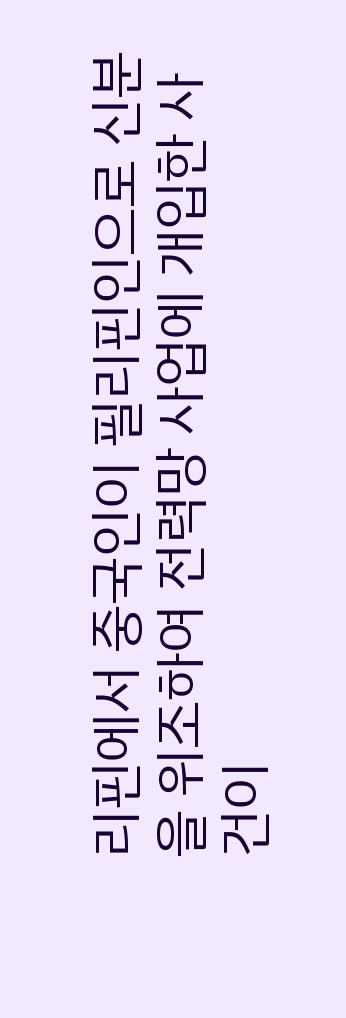리핀에서 중국인이 필리핀인으로 신분을 위조하여 전력망 사업에 개입한 사건이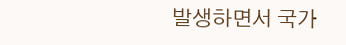발생하면서 국가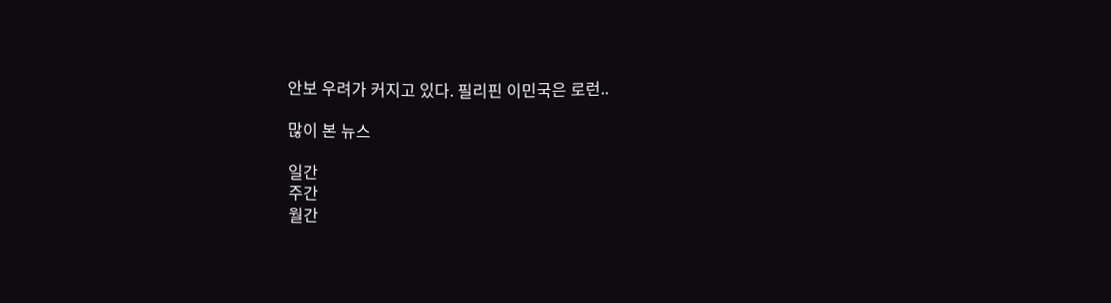안보 우려가 커지고 있다. 필리핀 이민국은 로런..

많이 본 뉴스

일간
주간
월간